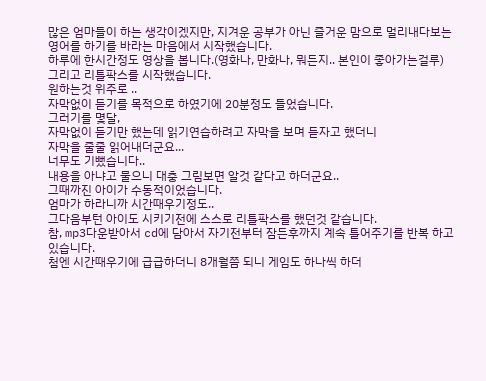많은 엄마들이 하는 생각이겠지만, 지겨운 공부가 아닌 즐거운 맘으로 멀리내다보는
영어를 하기를 바라는 마음에서 시작했습니다.
하루에 한시간정도 영상을 봅니다.(영화나, 만화나, 뭐든지.. 본인이 좋아가는걸루)
그리고 리틀팍스를 시작했습니다.
원하는것 위주로 ..
자막없이 듣기를 목적으로 하였기에 20분정도 들었습니다.
그러기를 몇달,
자막없이 듣기만 했는데 읽기연습하려고 자막을 보며 듣자고 했더니
자막을 줄줄 읽어내더군요...
너무도 기뻤습니다..
내용을 아냐고 물으니 대충 그림보면 알것 같다고 하더군요..
그때까진 아이가 수동적이었습니다.
엄마가 하라니까 시간때우기정도..
그다음부턴 아이도 시키기전에 스스로 리틀팍스를 했던것 같습니다.
참, mp3다운받아서 cd에 담아서 자기전부터 잠든후까지 계속 틀어주기를 반복 하고 있습니다.
첨엔 시간때우기에 급급하더니 8개월쯤 되니 게임도 하나씩 하더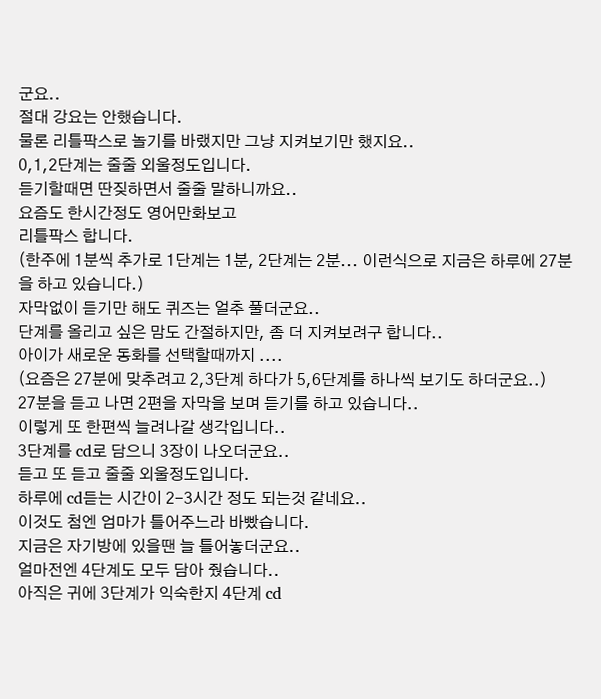군요..
절대 강요는 안했습니다.
물론 리틀팍스로 놀기를 바랬지만 그냥 지켜보기만 했지요..
0,1,2단계는 줄줄 외울정도입니다.
듣기할때면 딴짖하면서 줄줄 말하니까요..
요즘도 한시간정도 영어만화보고
리틀팍스 합니다.
(한주에 1분씩 추가로 1단계는 1분, 2단계는 2분... 이런식으로 지금은 하루에 27분을 하고 있습니다.)
자막없이 듣기만 해도 퀴즈는 얼추 풀더군요..
단계를 올리고 싶은 맘도 간절하지만, 좀 더 지켜보려구 합니다..
아이가 새로운 동화를 선택할때까지 ....
(요즘은 27분에 맞추려고 2,3단계 하다가 5,6단계를 하나씩 보기도 하더군요..)
27분을 듣고 나면 2편을 자막을 보며 듣기를 하고 있습니다..
이렇게 또 한편씩 늘려나갈 생각입니다..
3단계를 cd로 담으니 3장이 나오더군요..
듣고 또 듣고 줄줄 외울정도입니다.
하루에 cd듣는 시간이 2-3시간 정도 되는것 같네요..
이것도 첨엔 엄마가 틀어주느라 바빴습니다.
지금은 자기방에 있을땐 늘 틀어놓더군요..
얼마전엔 4단계도 모두 담아 줬습니다..
아직은 귀에 3단계가 익숙한지 4단계 cd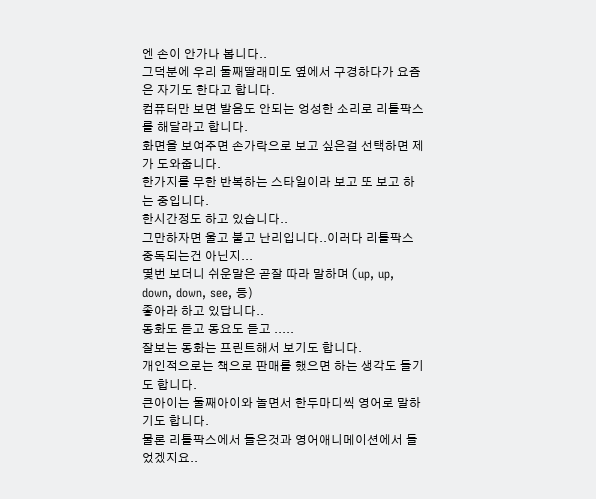엔 손이 안가나 봅니다..
그덕분에 우리 둘째딸래미도 옆에서 구경하다가 요즘은 자기도 한다고 합니다.
컴퓨터만 보면 발음도 안되는 엉성한 소리로 리틀팍스를 해달라고 합니다.
화면을 보여주면 손가락으로 보고 싶은걸 선택하면 제가 도와줍니다.
한가지를 무한 반복하는 스타일이라 보고 또 보고 하는 중입니다.
한시간정도 하고 있습니다..
그만하자면 울고 불고 난리입니다..이러다 리틀팍스 중독되는건 아닌지...
몇번 보더니 쉬운말은 곧잘 따라 말하며 (up, up, down, down, see, 등)
좋아라 하고 있답니다..
동화도 듣고 동요도 듣고 .....
잘보는 동화는 프린트해서 보기도 합니다.
개인적으로는 책으로 판매를 했으면 하는 생각도 들기도 합니다.
큰아이는 둘째아이와 놀면서 한두마디씩 영어로 말하기도 합니다.
물론 리틀팍스에서 들은것과 영어애니메이션에서 들었겠지요..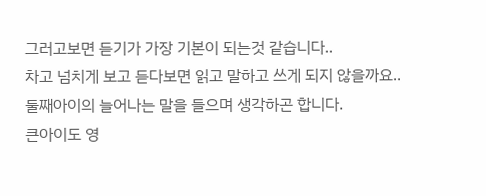그러고보면 듣기가 가장 기본이 되는것 같습니다..
차고 넘치게 보고 듣다보면 읽고 말하고 쓰게 되지 않을까요..
둘째아이의 늘어나는 말을 들으며 생각하곤 합니다.
큰아이도 영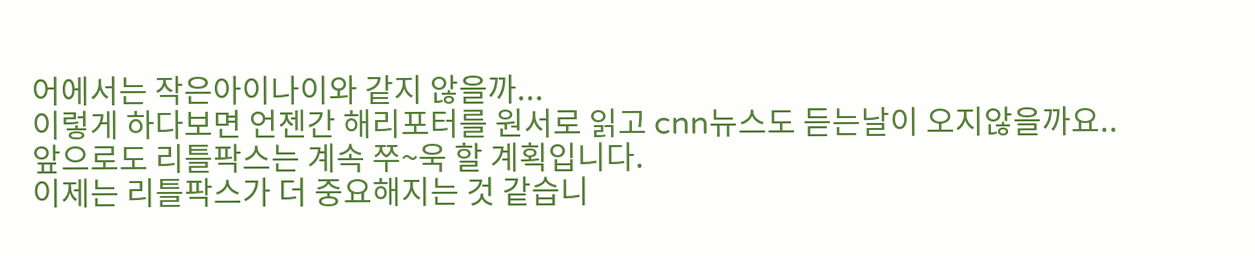어에서는 작은아이나이와 같지 않을까...
이렇게 하다보면 언젠간 해리포터를 원서로 읽고 cnn뉴스도 듣는날이 오지않을까요..
앞으로도 리틀팍스는 계속 쭈~욱 할 계획입니다.
이제는 리틀팍스가 더 중요해지는 것 같습니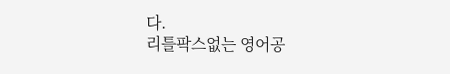다.
리틀팍스없는 영어공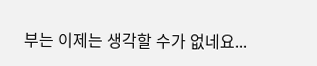부는 이제는 생각할 수가 없네요...